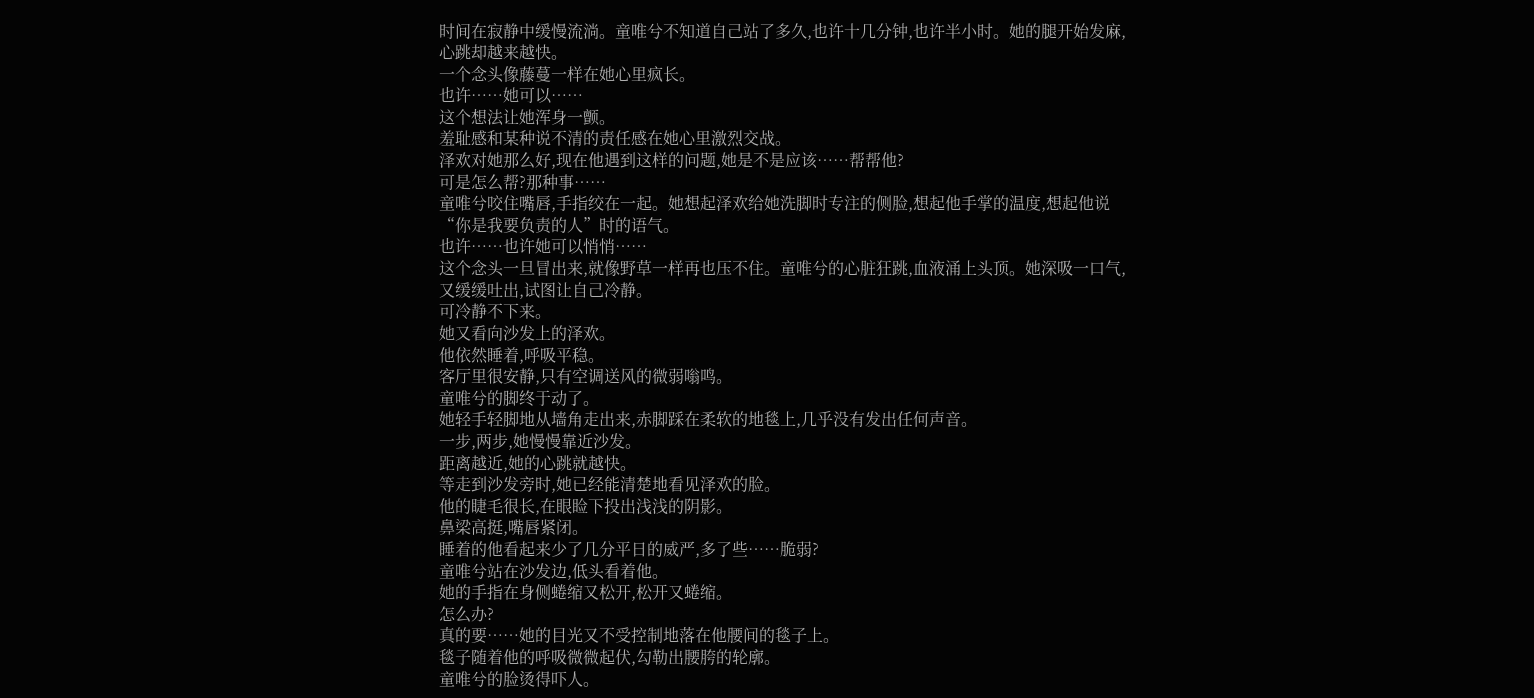时间在寂静中缓慢流淌。童唯兮不知道自己站了多久,也许十几分钟,也许半小时。她的腿开始发麻,心跳却越来越快。
一个念头像藤蔓一样在她心里疯长。
也许……她可以……
这个想法让她浑身一颤。
羞耻感和某种说不清的责任感在她心里激烈交战。
泽欢对她那么好,现在他遇到这样的问题,她是不是应该……帮帮他?
可是怎么帮?那种事……
童唯兮咬住嘴唇,手指绞在一起。她想起泽欢给她洗脚时专注的侧脸,想起他手掌的温度,想起他说“你是我要负责的人”时的语气。
也许……也许她可以悄悄……
这个念头一旦冒出来,就像野草一样再也压不住。童唯兮的心脏狂跳,血液涌上头顶。她深吸一口气,又缓缓吐出,试图让自己冷静。
可冷静不下来。
她又看向沙发上的泽欢。
他依然睡着,呼吸平稳。
客厅里很安静,只有空调送风的微弱嗡鸣。
童唯兮的脚终于动了。
她轻手轻脚地从墙角走出来,赤脚踩在柔软的地毯上,几乎没有发出任何声音。
一步,两步,她慢慢靠近沙发。
距离越近,她的心跳就越快。
等走到沙发旁时,她已经能清楚地看见泽欢的脸。
他的睫毛很长,在眼睑下投出浅浅的阴影。
鼻梁高挺,嘴唇紧闭。
睡着的他看起来少了几分平日的威严,多了些……脆弱?
童唯兮站在沙发边,低头看着他。
她的手指在身侧蜷缩又松开,松开又蜷缩。
怎么办?
真的要……她的目光又不受控制地落在他腰间的毯子上。
毯子随着他的呼吸微微起伏,勾勒出腰胯的轮廓。
童唯兮的脸烫得吓人。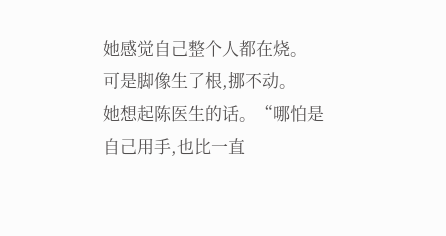她感觉自己整个人都在烧。
可是脚像生了根,挪不动。
她想起陈医生的话。“哪怕是自己用手,也比一直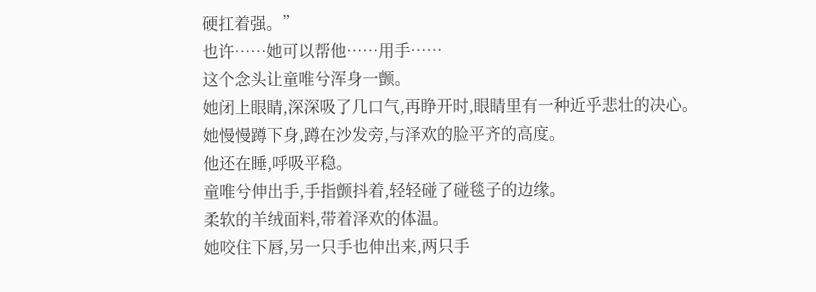硬扛着强。”
也许……她可以帮他……用手……
这个念头让童唯兮浑身一颤。
她闭上眼睛,深深吸了几口气,再睁开时,眼睛里有一种近乎悲壮的决心。
她慢慢蹲下身,蹲在沙发旁,与泽欢的脸平齐的高度。
他还在睡,呼吸平稳。
童唯兮伸出手,手指颤抖着,轻轻碰了碰毯子的边缘。
柔软的羊绒面料,带着泽欢的体温。
她咬住下唇,另一只手也伸出来,两只手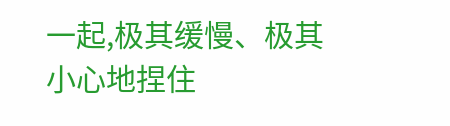一起,极其缓慢、极其小心地捏住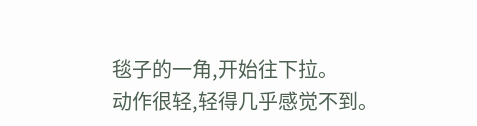毯子的一角,开始往下拉。
动作很轻,轻得几乎感觉不到。